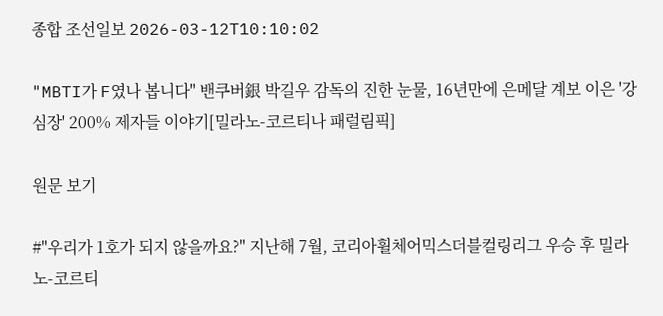종합 조선일보 2026-03-12T10:10:02

"MBTI가 F였나 봅니다" 밴쿠버銀 박길우 감독의 진한 눈물, 16년만에 은메달 계보 이은 '강심장' 200% 제자들 이야기[밀라노-코르티나 패럴림픽]

원문 보기

#"우리가 1호가 되지 않을까요?" 지난해 7월, 코리아휠체어믹스더블컬링리그 우승 후 밀라노-코르티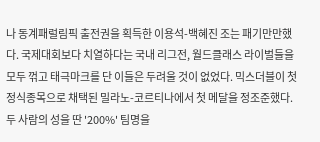나 동계패럴림픽 출전권을 획득한 이용석-백혜진 조는 패기만만했다. 국제대회보다 치열하다는 국내 리그전, 월드클래스 라이벌들을 모두 꺾고 태극마크를 단 이들은 두려울 것이 없었다. 믹스더블이 첫 정식종목으로 채택된 밀라노-코르티나에서 첫 메달을 정조준했다. 두 사람의 성을 딴 '200%' 팀명을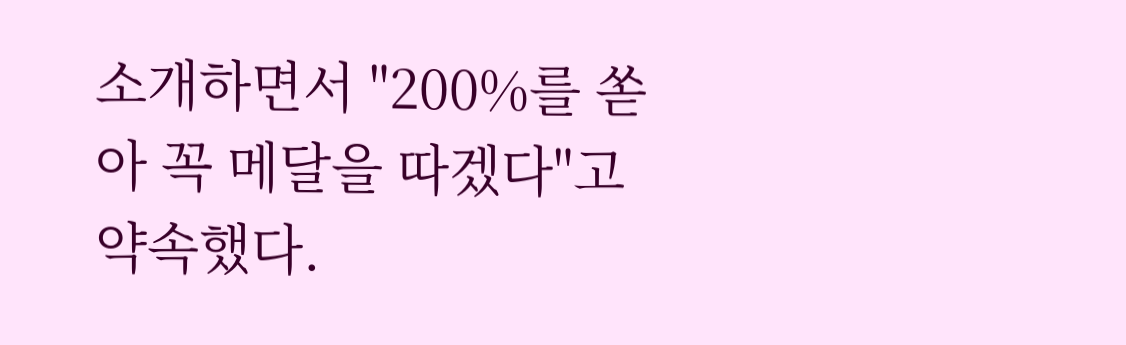소개하면서 "200%를 쏟아 꼭 메달을 따겠다"고 약속했다.